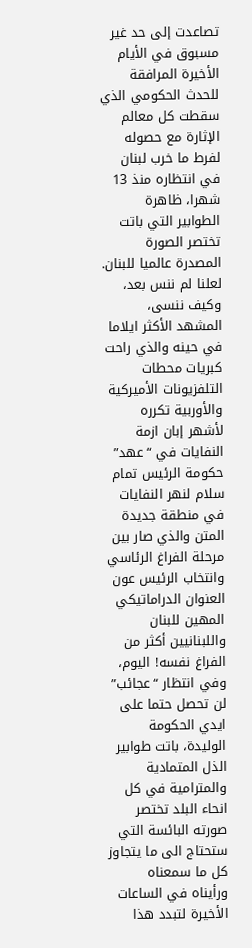تصاعدت إلى حد غير مسبوق في الأيام الأخيرة المرافقة للحدث الحكومي الذي سقطت كل معالم الإثارة مع حصوله لفرط ما خرب لبنان في انتظاره منذ 13 شهرا، ظاهرة الطوابير التي باتت تختصر الصورة المصدرة عالميا للبنان. لعلنا لم ننس بعد، وكيف ننسى، المشهد الأكثر ايلاما في حينه والذي راحت كبريات محطات التلفزيونات الأميركية والأوربية تكرره لأشهر إبان ازمة النفايات في “عهد” حكومة الرئيس تمام سلام لنهر النفايات في منطقة جديدة المتن والذي صار بين مرحلة الفراغ الرئاسي وانتخاب الرئيس عون العنوان الدراماتيكي المهين للبنان واللبنانيين أكثر من الفراغ نفسه! اليوم، وفي انتظار “عجائب” لن تحصل حتما على ايدي الحكومة الوليدة، باتت طوابير الذل المتمادية والمترامية في كل انحاء البلد تختصر صورته البائسة التي ستحتاج الى ما يتجاوز كل ما سمعناه ورأيناه في الساعات الأخيرة لتبدد هذا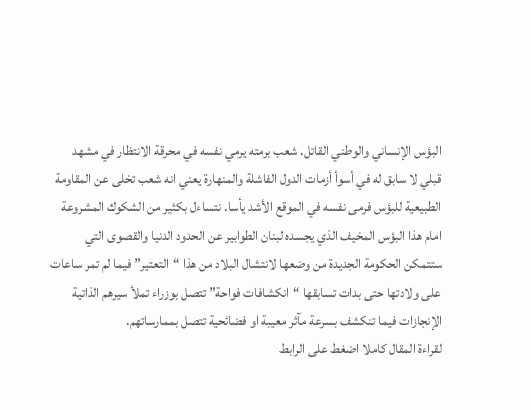البؤس الإنساني والوطني القاتل. شعب برمته يرمي نفسه في محرقة الانتظار في مشهد قبلي لا سابق له في أسوأ أزمات الدول الفاشلة والمنهارة يعني انه شعب تخلى عن المقاومة الطبيعية للبؤس فرمى نفسه في الموقع الأشد يأسا. نتساءل بكثير من الشكوك المشروعة امام هذا البؤس المخيف الذي يجسده لبنان الطوابير عن الحدود الدنيا والقصوى التي ستتمكن الحكومة الجديدة من وضعها لانتشال البلاد من هذا “التعتير” فيما لم تمر ساعات على ولادتها حتى بدات تسابقها “انكشافات فواحة” تتصل بوزراء تملأ سيرهم الذاتية الإنجازات فيما تنكشف بسرعة مآثر معيبة او فضائحية تتصل بممارساتهم.
لقراءة المقال كاملا اضغط على الرابط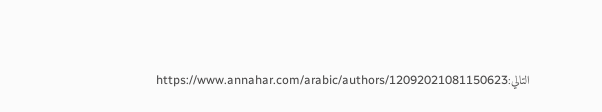التالي:https://www.annahar.com/arabic/authors/12092021081150623